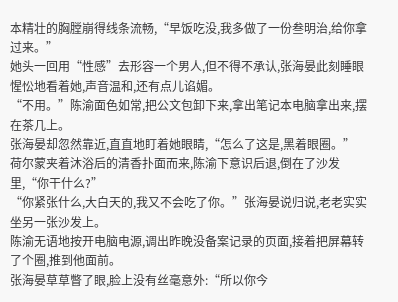本精壮的胸膛崩得线条流畅,“早饭吃没,我多做了一份叁明治,给你拿过来。”
她头一回用“性感”去形容一个男人,但不得不承认,张海晏此刻睡眼惺忪地看着她,声音温和,还有点儿谄媚。
“不用。”陈渝面色如常,把公文包卸下来,拿出笔记本电脑拿出来,摆在茶几上。
张海晏却忽然靠近,直直地盯着她眼睛,“怎么了这是,黑着眼圈。”
荷尔蒙夹着沐浴后的清香扑面而来,陈渝下意识后退,倒在了沙发里,“你干什么?”
“你紧张什么,大白天的,我又不会吃了你。”张海晏说归说,老老实实坐另一张沙发上。
陈渝无语地按开电脑电源,调出昨晚没备案记录的页面,接着把屏幕转了个圈,推到他面前。
张海晏草草瞥了眼,脸上没有丝毫意外:“所以你今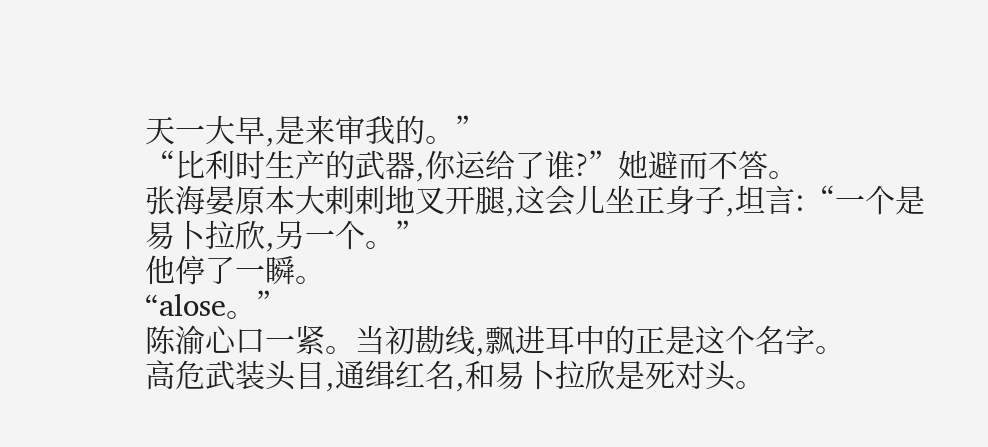天一大早,是来审我的。”
“比利时生产的武器,你运给了谁?”她避而不答。
张海晏原本大剌剌地叉开腿,这会儿坐正身子,坦言:“一个是易卜拉欣,另一个。”
他停了一瞬。
“alose。”
陈渝心口一紧。当初勘线,飘进耳中的正是这个名字。
高危武装头目,通缉红名,和易卜拉欣是死对头。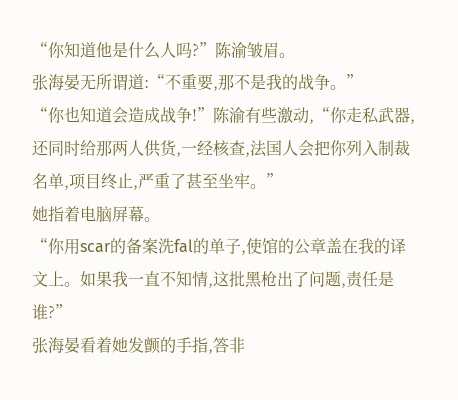“你知道他是什么人吗?”陈渝皱眉。
张海晏无所谓道:“不重要,那不是我的战争。”
“你也知道会造成战争!”陈渝有些激动,“你走私武器,还同时给那两人供货,一经核查,法国人会把你列入制裁名单,项目终止,严重了甚至坐牢。”
她指着电脑屏幕。
“你用scar的备案洗fal的单子,使馆的公章盖在我的译文上。如果我一直不知情,这批黑枪出了问题,责任是谁?”
张海晏看着她发颤的手指,答非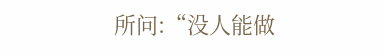所问:“没人能做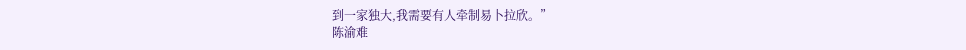到一家独大,我需要有人牵制易卜拉欣。”
陈渝难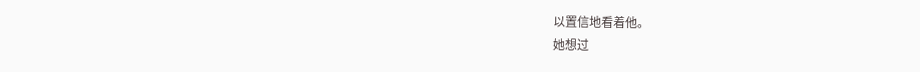以置信地看着他。
她想过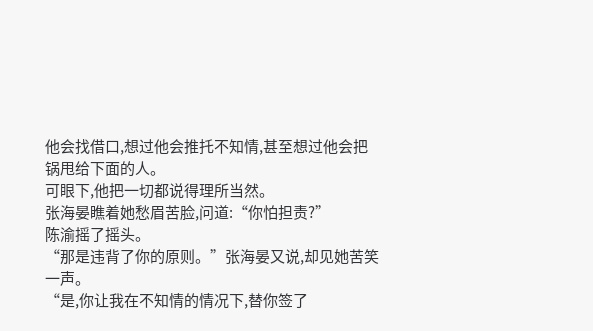他会找借口,想过他会推托不知情,甚至想过他会把锅甩给下面的人。
可眼下,他把一切都说得理所当然。
张海晏瞧着她愁眉苦脸,问道:“你怕担责?”
陈渝摇了摇头。
“那是违背了你的原则。”张海晏又说,却见她苦笑一声。
“是,你让我在不知情的情况下,替你签了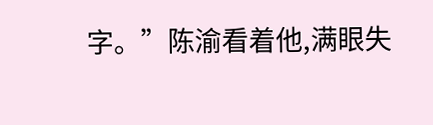字。”陈渝看着他,满眼失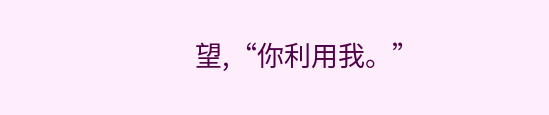望,“你利用我。”